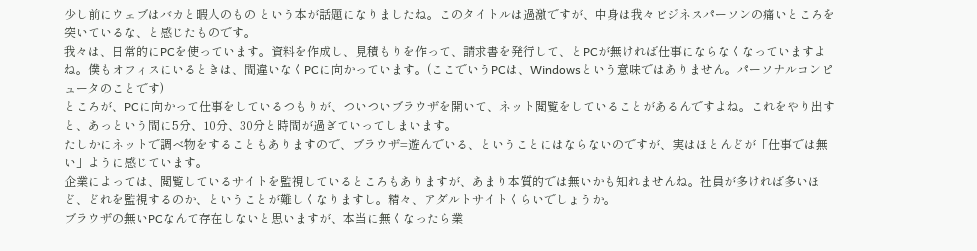少し前にウェブはバカと暇人のもの という本が話題になりましたね。このタイトルは過激ですが、中身は我々ビジネスパーソンの痛いところを突いているな、と感じたものです。
我々は、日常的にPCを使っています。資料を作成し、見積もりを作って、請求書を発行して、とPCが無ければ仕事にならなくなっていますよね。僕もオフィスにいるときは、間違いなくPCに向かっています。(ここでいうPCは、Windowsという意味ではありません。パーソナルコンピュータのことです)
ところが、PCに向かって仕事をしているつもりが、ついついブラウザを開いて、ネット閲覧をしていることがあるんですよね。これをやり出すと、あっという間に5分、10分、30分と時間が過ぎていってしまいます。
たしかにネットで調べ物をすることもありますので、ブラウザ=遊んでいる、ということにはならないのですが、実はほとんどが「仕事では無い」ように感じています。
企業によっては、閲覧しているサイトを監視しているところもありますが、あまり本質的では無いかも知れませんね。社員が多ければ多いほど、どれを監視するのか、ということが難しくなりますし。精々、アダルトサイトくらいでしょうか。
ブラウザの無いPCなんて存在しないと思いますが、本当に無くなったら業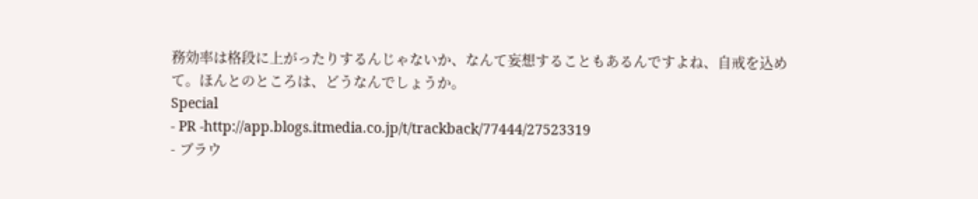務効率は格段に上がったりするんじゃないか、なんて妄想することもあるんですよね、自戒を込めて。ほんとのところは、どうなんでしょうか。
Special
- PR -http://app.blogs.itmedia.co.jp/t/trackback/77444/27523319
- ブラウ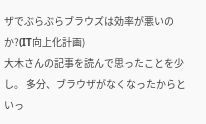ザでぶらぶらブラウズは効率が悪いのか?(IT向上化計画)
大木さんの記事を読んで思ったことを少し。 多分、ブラウザがなくなったからといっ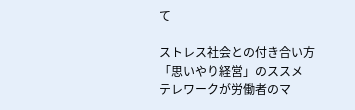て

ストレス社会との付き合い方
「思いやり経営」のススメ
テレワークが労働者のマ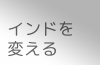インドを変える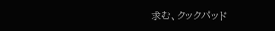求む、クックパッド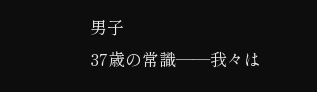男子
37歳の常識――我々は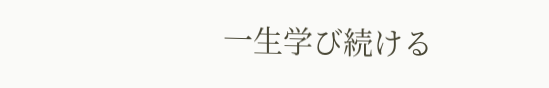一生学び続ける